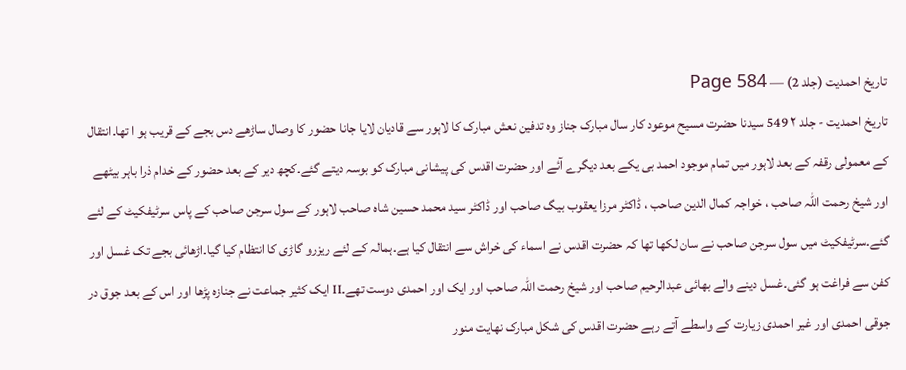تاریخ احمدیت (جلد 2) — Page 584
تاریخ احمدیت - جلد ۲ 549 سیدنا حضرت مسیح موعود کار سال مبارک جناز وہ تدفین نعش مبارک کا لاہور سے قادیان لایا جانا حضور کا وصال ساڑھے دس بجے کے قریب ہو ا تھا۔انتقال کے معمولی رقفہ کے بعد لاہور میں تمام موجود احمد بی یکے بعد دیگرے آئے اور حضرت اقدس کی پیشانی مبارک کو بوسہ دیتے گئے۔کچھ دیر کے بعد حضور کے خدام ذرا باہر بیٹھے اور شیخ رحمت اللہ صاحب ، خواجہ کمال الدین صاحب ، ڈاکٹر مرزا یعقوب بیگ صاحب اور ڈاکٹر سید محمد حسین شاہ صاحب لاہور کے سول سرجن صاحب کے پاس سرٹیفکیٹ کے لئے گئے۔سرٹیفکیٹ میں سول سرجن صاحب نے سان لکھا تھا کہ حضرت اقدس نے اسماء کی خراش سے انتقال کیا ہے۔ہمالہ کے لئے ریزرو گاڑی کا انتظام کیا گیا۔اڑھائی بجے تک غسل اور کفن سے فراغت ہو گئی۔غسل دینے والے بھائی عبدالرحیم صاحب اور شیخ رحمت اللہ صاحب اور ایک اور احمدی دوست تھے۔II ایک کثیر جماعت نے جنازہ پڑھا اور اس کے بعد جوق در جوقی احمدی اور غیر احمدی زیارت کے واسطے آتے رہے حضرت اقدس کی شکل مبارک نهایت منور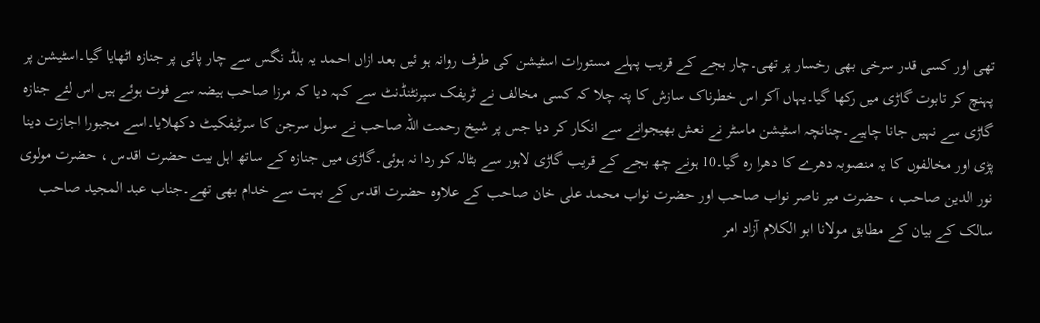تھی اور کسی قدر سرخی بھی رخسار پر تھی۔چار بجے کے قریب پہلے مستورات اسٹیشن کی طرف روانہ ہو ئیں بعد ازاں احمد یہ بلڈ نگس سے چار پائی پر جنازہ اٹھایا گیا۔اسٹیشن پر پہنچ کر تابوت گاڑی میں رکھا گیا۔یہاں آکر اس خطرناک سازش کا پتہ چلا کہ کسی مخالف نے ٹریفک سپرنٹنڈنٹ سے کہہ دیا کہ مرزا صاحب ہیضہ سے فوت ہوئے ہیں اس لئے جنازہ گاڑی سے نہیں جانا چاہیے۔چنانچہ اسٹیشن ماسٹر نے نعش بھیجوانے سے انکار کر دیا جس پر شیخ رحمت اللہ صاحب نے سول سرجن کا سرٹیفکیٹ دکھلایا۔اسے مجبورا اجازت دینا پڑی اور مخالفوں کا یہ منصوبہ دھرے کا دھرا رہ گیا۔10 ہونے چھ بجے کے قریب گاڑی لاہور سے بٹالہ کو ردا نہ ہوئی۔گاڑی میں جنازہ کے ساتھ اہل بیت حضرت اقدس ، حضرت مولوی نور الدین صاحب ، حضرت میر ناصر نواب صاحب اور حضرت نواب محمد علی خان صاحب کے علاوہ حضرت اقدس کے بہت سے خدام بھی تھے۔جناب عبد المجید صاحب سالک کے بیان کے مطابق مولانا ابو الکلام آزاد امر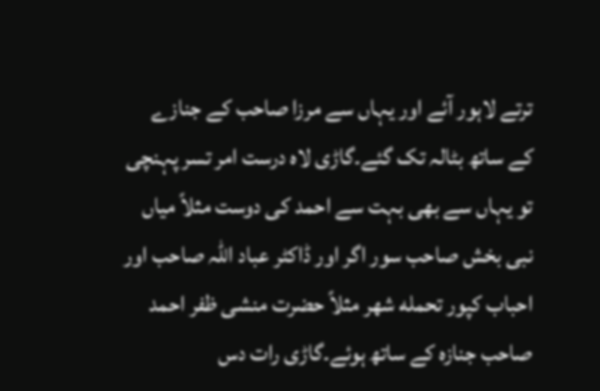ترتے لاہور آئے اور یہاں سے مرزا صاحب کے جنازے کے ساتھ بٹالہ تک گئے۔گاڑی لاہ درست امر تسر پہنچی تو یہاں سے بھی بہت سے احمد کی دوست مثلاً میاں نبی بخش صاحب سور اگر اور ڈاکٹر عباد اللہ صاحب اور احباب کپور تحمله شهر مثلاً حضرت منشی ظفر احمد صاحب جنازہ کے ساتھ ہوئے۔گاڑی رات دس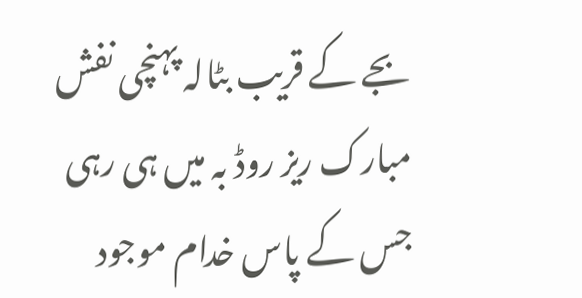بجے کے قریب بٹالہ پہنچی نفش مبارک ریز روڈ بہ میں ہی رہی جس کے پاس خدام موجود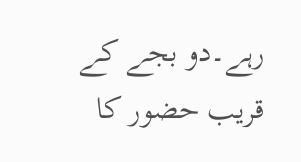رہے۔دو بجے کے قریب حضور کا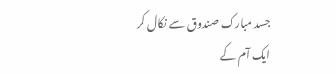جسد مبارک صندوق سے نکال کر ایک آم کے